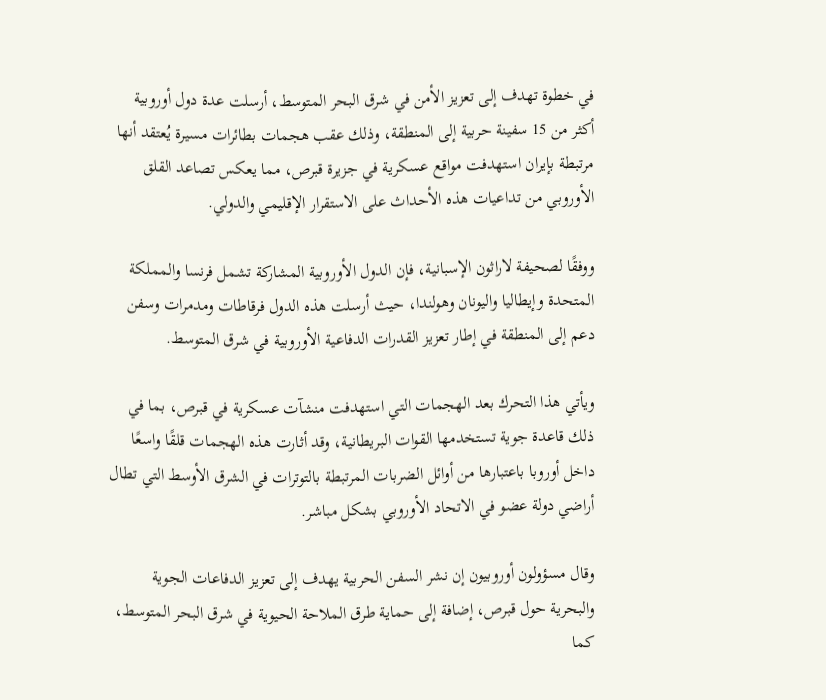في خطوة تهدف إلى تعزيز الأمن في شرق البحر المتوسط، أرسلت عدة دول أوروبية أكثر من 15 سفينة حربية إلى المنطقة، وذلك عقب هجمات بطائرات مسيرة يُعتقد أنها مرتبطة بإيران استهدفت مواقع عسكرية في جزيرة قبرص، مما يعكس تصاعد القلق الأوروبي من تداعيات هذه الأحداث على الاستقرار الإقليمي والدولي.

ووفقًا لصحيفة لاراثون الإسبانية، فإن الدول الأوروبية المشاركة تشمل فرنسا والمملكة المتحدة وإيطاليا واليونان وهولندا، حيث أرسلت هذه الدول فرقاطات ومدمرات وسفن دعم إلى المنطقة في إطار تعزيز القدرات الدفاعية الأوروبية في شرق المتوسط.

ويأتي هذا التحرك بعد الهجمات التي استهدفت منشآت عسكرية في قبرص، بما في ذلك قاعدة جوية تستخدمها القوات البريطانية، وقد أثارت هذه الهجمات قلقًا واسعًا داخل أوروبا باعتبارها من أوائل الضربات المرتبطة بالتوترات في الشرق الأوسط التي تطال أراضي دولة عضو في الاتحاد الأوروبي بشكل مباشر.

وقال مسؤولون أوروبيون إن نشر السفن الحربية يهدف إلى تعزيز الدفاعات الجوية والبحرية حول قبرص، إضافة إلى حماية طرق الملاحة الحيوية في شرق البحر المتوسط، كما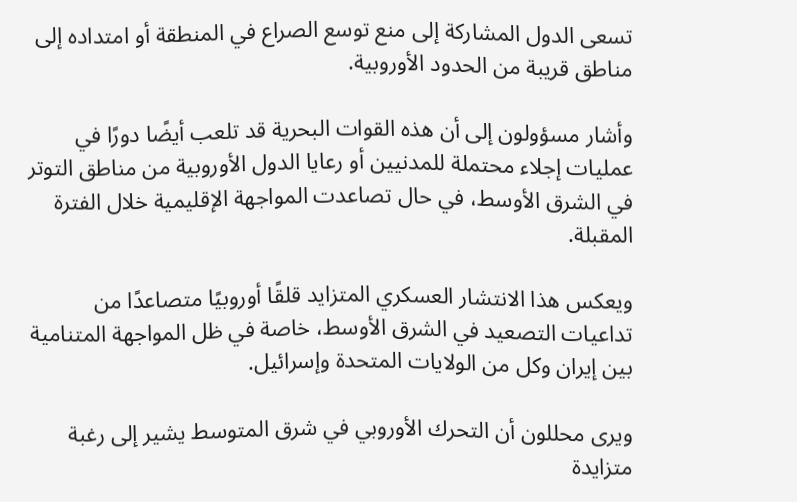تسعى الدول المشاركة إلى منع توسع الصراع في المنطقة أو امتداده إلى مناطق قريبة من الحدود الأوروبية.

وأشار مسؤولون إلى أن هذه القوات البحرية قد تلعب أيضًا دورًا في عمليات إجلاء محتملة للمدنيين أو رعايا الدول الأوروبية من مناطق التوتر في الشرق الأوسط، في حال تصاعدت المواجهة الإقليمية خلال الفترة المقبلة.

ويعكس هذا الانتشار العسكري المتزايد قلقًا أوروبيًا متصاعدًا من تداعيات التصعيد في الشرق الأوسط، خاصة في ظل المواجهة المتنامية بين إيران وكل من الولايات المتحدة وإسرائيل.

ويرى محللون أن التحرك الأوروبي في شرق المتوسط يشير إلى رغبة متزايدة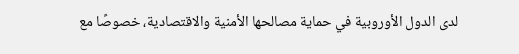لدى الدول الأوروبية في حماية مصالحها الأمنية والاقتصادية، خصوصًا مع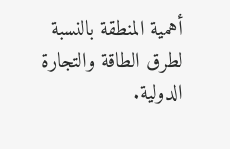أهمية المنطقة بالنسبة لطرق الطاقة والتجارة الدولية.